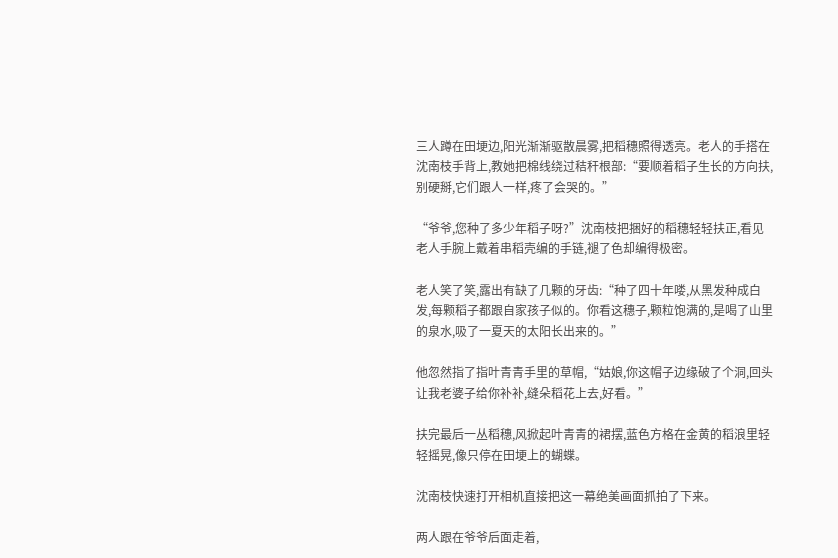三人蹲在田埂边,阳光渐渐驱散晨雾,把稻穗照得透亮。老人的手搭在沈南枝手背上,教她把棉线绕过秸秆根部:“要顺着稻子生长的方向扶,别硬掰,它们跟人一样,疼了会哭的。”

“爷爷,您种了多少年稻子呀?”沈南枝把捆好的稻穗轻轻扶正,看见老人手腕上戴着串稻壳编的手链,褪了色却编得极密。

老人笑了笑,露出有缺了几颗的牙齿:“种了四十年喽,从黑发种成白发,每颗稻子都跟自家孩子似的。你看这穗子,颗粒饱满的,是喝了山里的泉水,吸了一夏天的太阳长出来的。”

他忽然指了指叶青青手里的草帽,“姑娘,你这帽子边缘破了个洞,回头让我老婆子给你补补,缝朵稻花上去,好看。”

扶完最后一丛稻穗,风掀起叶青青的裙摆,蓝色方格在金黄的稻浪里轻轻摇晃,像只停在田埂上的蝴蝶。

沈南枝快速打开相机直接把这一幕绝美画面抓拍了下来。

两人跟在爷爷后面走着,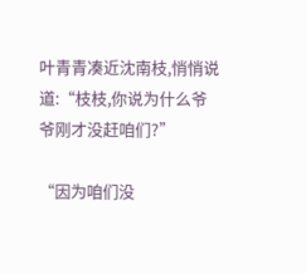叶青青凑近沈南枝,悄悄说道:“枝枝,你说为什么爷爷刚才没赶咱们?”

“因为咱们没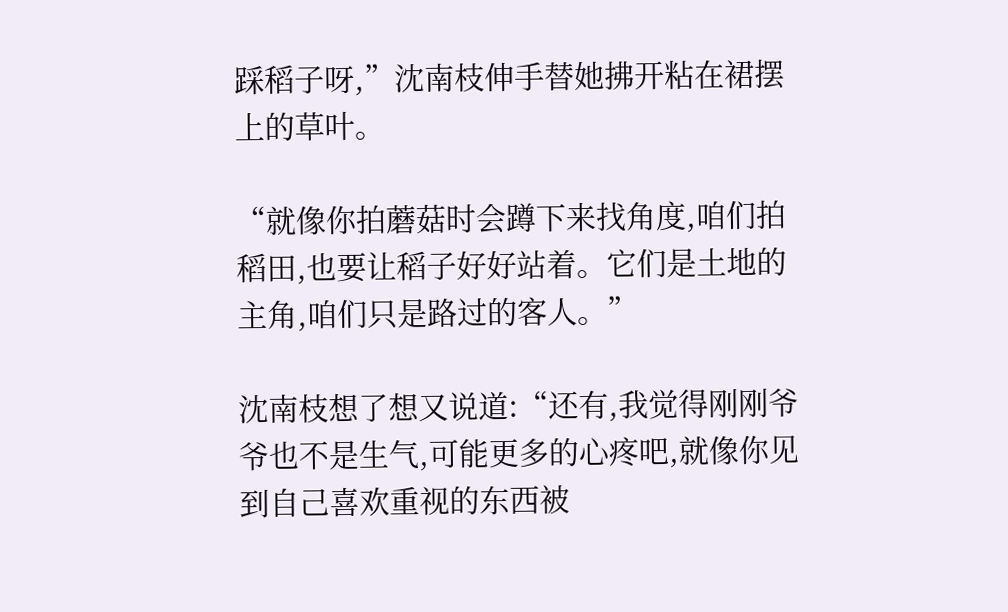踩稻子呀,”沈南枝伸手替她拂开粘在裙摆上的草叶。

“就像你拍蘑菇时会蹲下来找角度,咱们拍稻田,也要让稻子好好站着。它们是土地的主角,咱们只是路过的客人。”

沈南枝想了想又说道:“还有,我觉得刚刚爷爷也不是生气,可能更多的心疼吧,就像你见到自己喜欢重视的东西被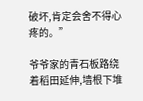破坏,肯定会舍不得心疼的。”

爷爷家的青石板路绕着稻田延伸,墙根下堆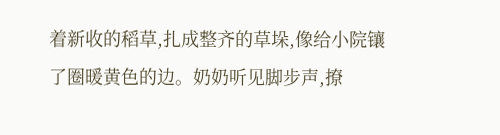着新收的稻草,扎成整齐的草垛,像给小院镶了圈暖黄色的边。奶奶听见脚步声,撩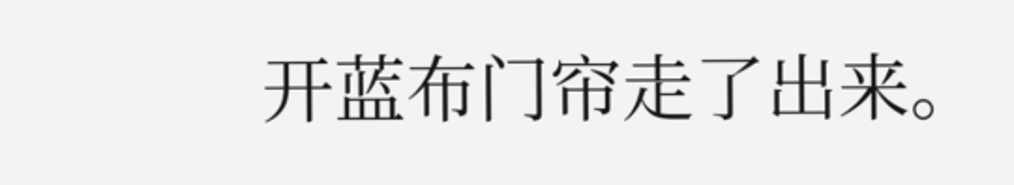开蓝布门帘走了出来。